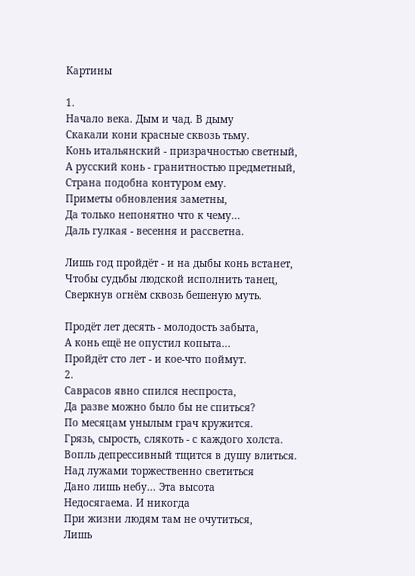Картины

1.
Начало века. Дым и чад. В дыму
Скакали кони красные сквозь тьму.
Конь итальянский - призрачностью светный,
А русский конь - гранитностью предметный,
Страна подобна контуром ему.
Приметы обновления заметны,
Да только непонятно что к чему...
Даль гулкая - весення и рассветна.

Лишь год пройдёт - и на дыбы конь встанет,
Чтобы судьбы людской исполнить танец,
Сверкнув огнём сквозь бешеную муть.

Продёт лет десять - молодость забыта,
А конь ещё не опустил копыта...
Пройдёт сто лет - и кое-что поймут.
2.
Саврасов явно спился неспроста,
Да разве можно было бы не спиться?
По месяцам унылым грач кружится.
Грязь, сырость, слякоть - с каждого холста.
Вопль депрессивный тщится в душу влиться.
Над лужами торжественно светиться
Дано лишь небу... Эта высота
Недосягаема. И никогда
При жизни людям там не очутиться,
Лишь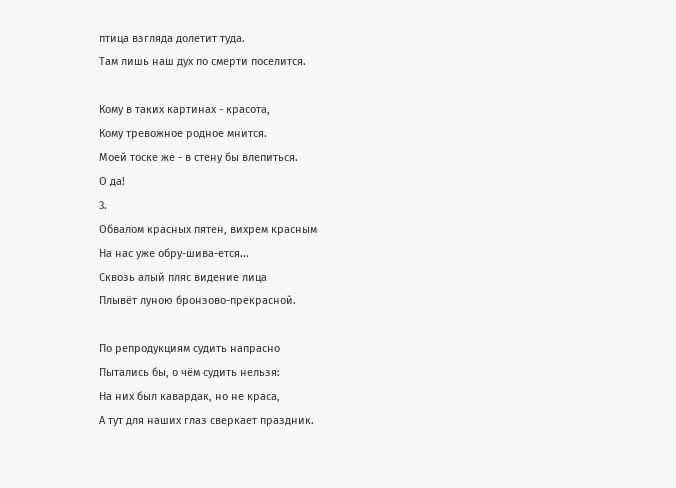птица взгляда долетит туда.
Там лишь наш дух по смерти поселится.

Кому в таких картинах - красота,
Кому тревожное родное мнится.
Моей тоске же - в стену бы влепиться.
О да!
3.
Обвалом красных пятен, вихрем красным
На нас уже обру-шива-ется...
Сквозь алый пляс видение лица
Плывёт луною бронзово-прекрасной.

По репродукциям судить напрасно
Пытались бы, о чём судить нельзя:
На них был кавардак, но не краса,
А тут для наших глаз сверкает праздник.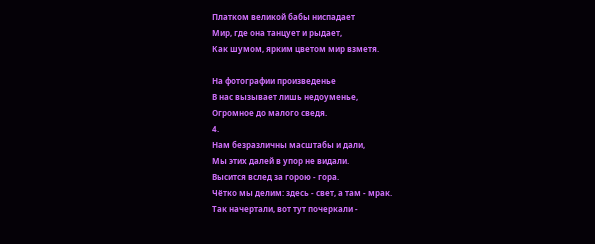Платком великой бабы ниспадает
Мир, где она танцует и рыдает,
Как шумом, ярким цветом мир взметя.

На фотографии произведенье
В нас вызывает лишь недоуменье,
Огромное до малого сведя.
4.
Нам безразличны масштабы и дали,
Мы этих далей в упор не видали.
Высится вслед за горою - гора.
Чётко мы делим: здесь - свет, а там - мрак.
Так начертали, вот тут почеркали -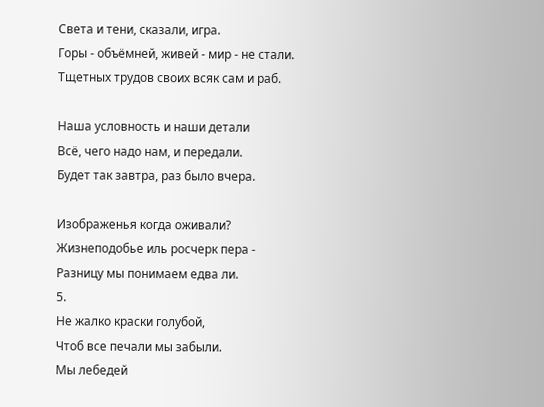Света и тени, сказали, игра.
Горы - объёмней, живей - мир - не стали.
Тщетных трудов своих всяк сам и раб.

Наша условность и наши детали
Всё, чего надо нам, и передали.
Будет так завтра, раз было вчера.

Изображенья когда оживали?
Жизнеподобье иль росчерк пера -
Разницу мы понимаем едва ли.
5.
Не жалко краски голубой,
Чтоб все печали мы забыли.
Мы лебедей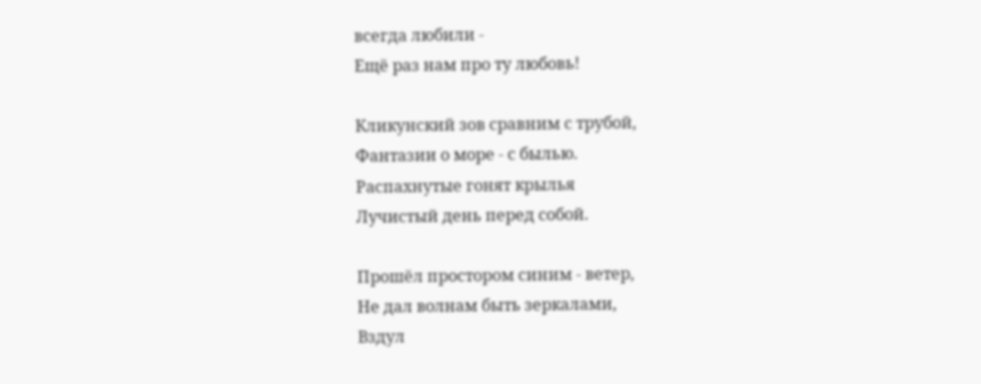всегда любили -
Ещё раз нам про ту любовь!

Кликунский зов сравним с трубой,
Фантазии о море - с былью.
Распахнутые гонят крылья
Лучистый день перед собой.

Прошёл простором синим - ветер,
Не дал волнам быть зеркалами,
Вздул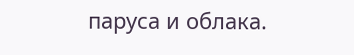паруса и облака.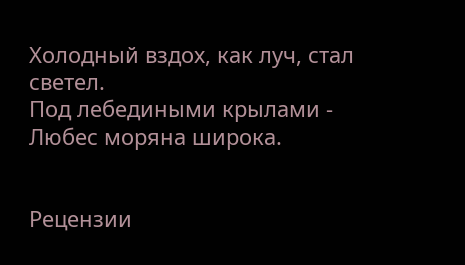Холодный вздох, как луч, стал светел.
Под лебедиными крылами -
Любес моряна широка.


Рецензии